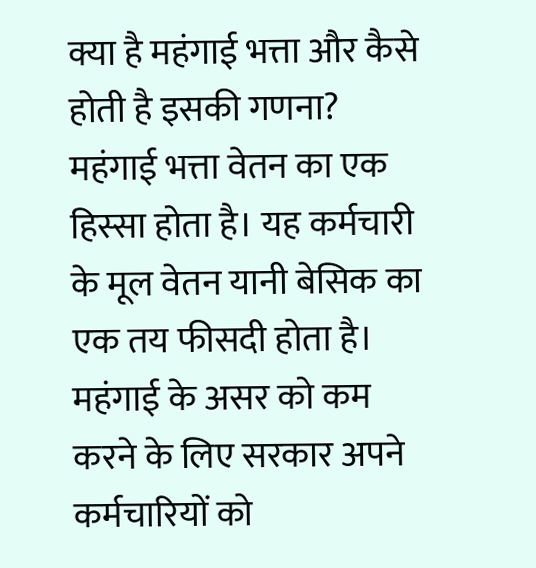क्या है महंगाई भत्ता और कैसे होती है इसकी गणना?
महंगाई भत्ता वेतन का एक हिस्सा होता है। यह कर्मचारी के मूल वेतन यानी बेसिक का एक तय फीसदी होता है। महंगाई के असर को कम करने के लिए सरकार अपने कर्मचारियों को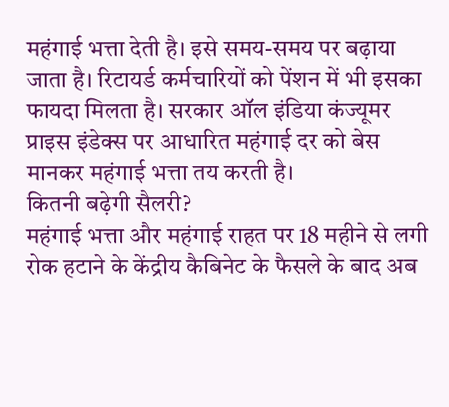महंगाई भत्ता देती है। इसे समय-समय पर बढ़ाया जाता है। रिटायर्ड कर्मचारियों को पेंशन में भी इसका फायदा मिलता है। सरकार ऑल इंडिया कंज्यूमर प्राइस इंडेक्स पर आधारित महंगाई दर को बेस मानकर महंगाई भत्ता तय करती है।
कितनी बढ़ेगी सैलरी?
महंगाई भत्ता और महंगाई राहत पर 18 महीने से लगी रोक हटाने के केंद्रीय कैबिनेट के फैसले के बाद अब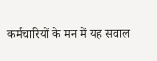कर्मचारियों के मन में यह सवाल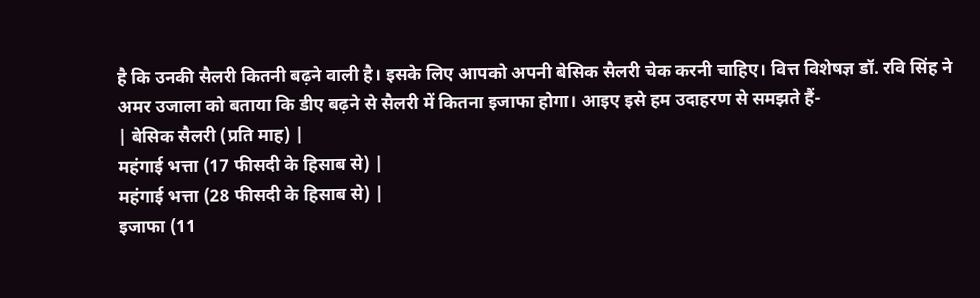है कि उनकी सैलरी कितनी बढ़ने वाली है। इसके लिए आपको अपनी बेसिक सैलरी चेक करनी चाहिए। वित्त विशेषज्ञ डॉ. रवि सिंह ने अमर उजाला को बताया कि डीए बढ़ने से सैलरी में कितना इजाफा होगा। आइए इसे हम उदाहरण से समझते हैं-
| बेसिक सैलरी (प्रति माह) |
महंगाई भत्ता (17 फीसदी के हिसाब से) |
महंगाई भत्ता (28 फीसदी के हिसाब से) |
इजाफा (11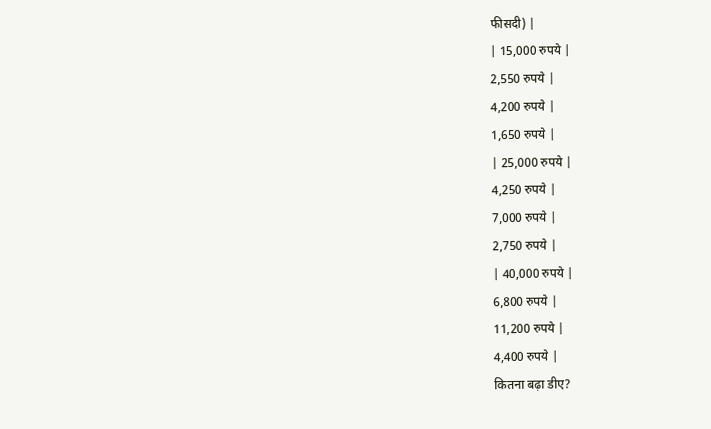फीसदी) |
| 15,000 रुपये |
2,550 रुपये |
4,200 रुपये |
1,650 रुपये |
| 25,000 रुपये |
4,250 रुपये |
7,000 रुपये |
2,750 रुपये |
| 40,000 रुपये |
6,800 रुपये |
11,200 रुपये |
4,400 रुपये |
कितना बढ़ा डीए?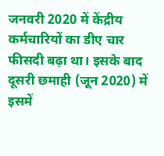जनवरी 2020 में केंद्रीय कर्मचारियों का डीए चार फीसदी बढ़ा था। इसके बाद दूसरी छमाही (जून 2020) में इसमें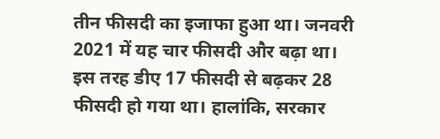तीन फीसदी का इजाफा हुआ था। जनवरी 2021 में यह चार फीसदी और बढ़ा था। इस तरह डीए 17 फीसदी से बढ़कर 28 फीसदी हो गया था। हालांकि, सरकार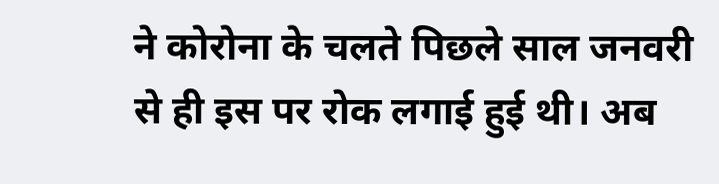ने कोरोना के चलते पिछले साल जनवरी से ही इस पर रोक लगाई हुई थी। अब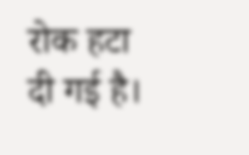रोक हटा दी गई है।